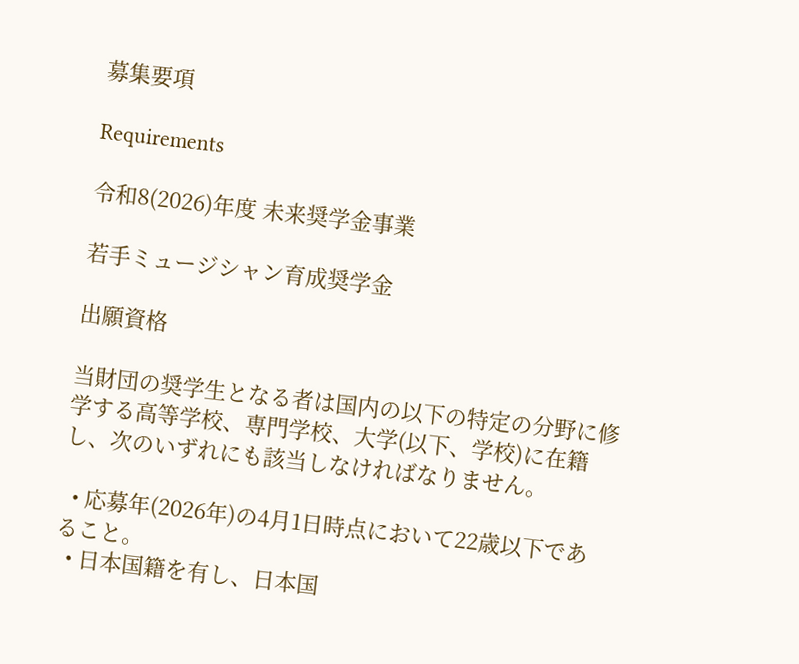募集要項

Requirements

令和8(2026)年度 未来奨学金事業

若手ミュージシャン育成奨学金

出願資格

当財団の奨学生となる者は国内の以下の特定の分野に修学する高等学校、専門学校、大学(以下、学校)に在籍し、次のいずれにも該当しなければなりません。

  • 応募年(2026年)の4月1日時点において22歳以下であること。
  • 日本国籍を有し、日本国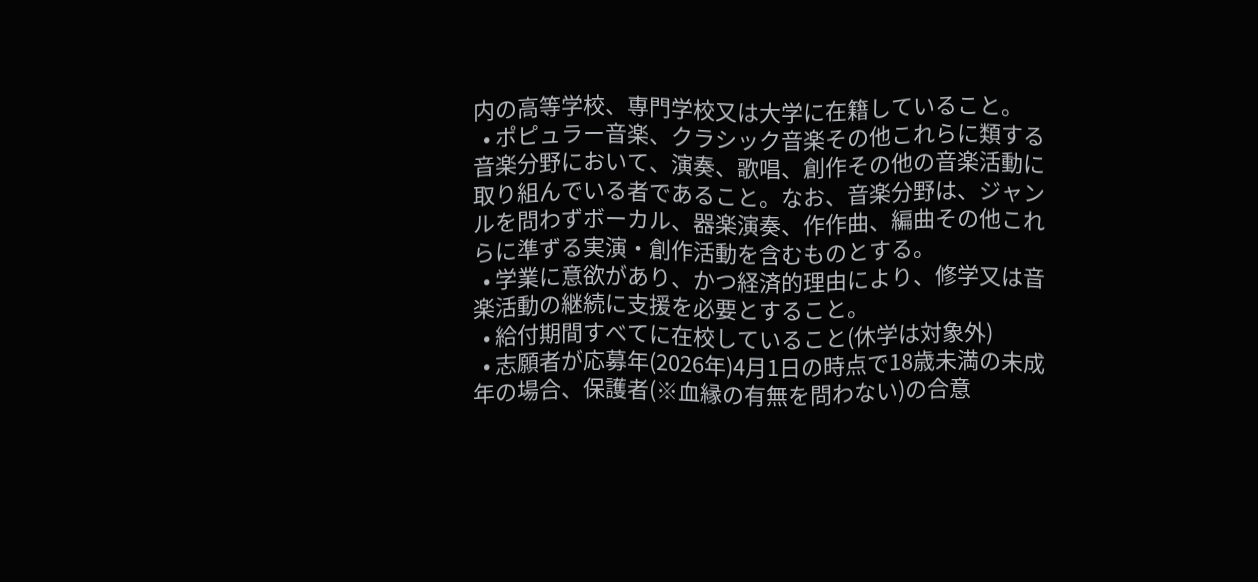内の高等学校、専門学校又は大学に在籍していること。
  • ポピュラー音楽、クラシック音楽その他これらに類する音楽分野において、演奏、歌唱、創作その他の音楽活動に取り組んでいる者であること。なお、音楽分野は、ジャンルを問わずボーカル、器楽演奏、作作曲、編曲その他これらに準ずる実演・創作活動を含むものとする。
  • 学業に意欲があり、かつ経済的理由により、修学又は音楽活動の継続に支援を必要とすること。
  • 給付期間すべてに在校していること(休学は対象外)
  • 志願者が応募年(2026年)4月1日の時点で18歳未満の未成年の場合、保護者(※血縁の有無を問わない)の合意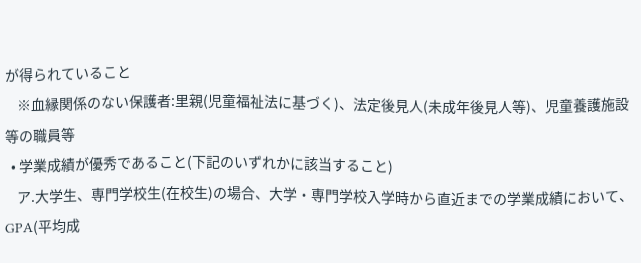が得られていること
    ※血縁関係のない保護者:里親(児童福祉法に基づく)、法定後見人(未成年後見人等)、児童養護施設等の職員等
  • 学業成績が優秀であること(下記のいずれかに該当すること)
    ア.大学生、専門学校生(在校生)の場合、大学・専門学校入学時から直近までの学業成績において、GPA(平均成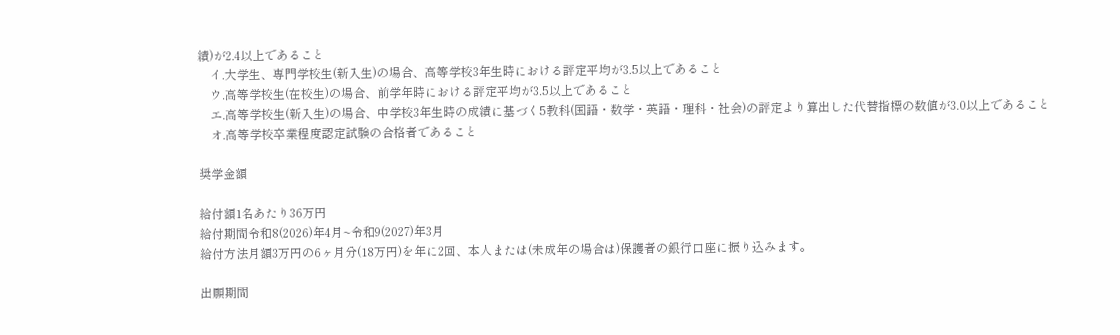績)が2.4以上であること
    イ.大学生、専門学校生(新入生)の場合、高等学校3年生時における評定平均が3.5以上であること
    ウ.高等学校生(在校生)の場合、前学年時における評定平均が3.5以上であること
    エ.高等学校生(新入生)の場合、中学校3年生時の成績に基づく5教科(国語・数学・英語・理科・社会)の評定より算出した代替指標の数値が3.0以上であること
    オ.高等学校卒業程度認定試験の合格者であること

奨学金額

給付額1名あたり36万円
給付期間令和8(2026)年4月~令和9(2027)年3月
給付方法月額3万円の6ヶ月分(18万円)を年に2回、本人または(未成年の場合は)保護者の銀行口座に振り込みます。

出願期間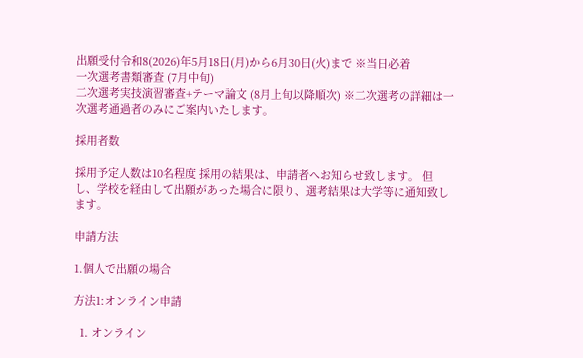出願受付令和8(2026)年5月18日(月)から6月30日(火)まで ※当日必着
一次選考書類審査 (7月中旬)
二次選考実技演習審査+テーマ論文 (8月上旬以降順次) ※二次選考の詳細は一次選考通過者のみにご案内いたします。

採用者数

採用予定人数は10名程度 採用の結果は、申請者へお知らせ致します。 但し、学校を経由して出願があった場合に限り、選考結果は大学等に通知致します。

申請方法

1.個人で出願の場合

方法1:オンライン申請

  1. オンライン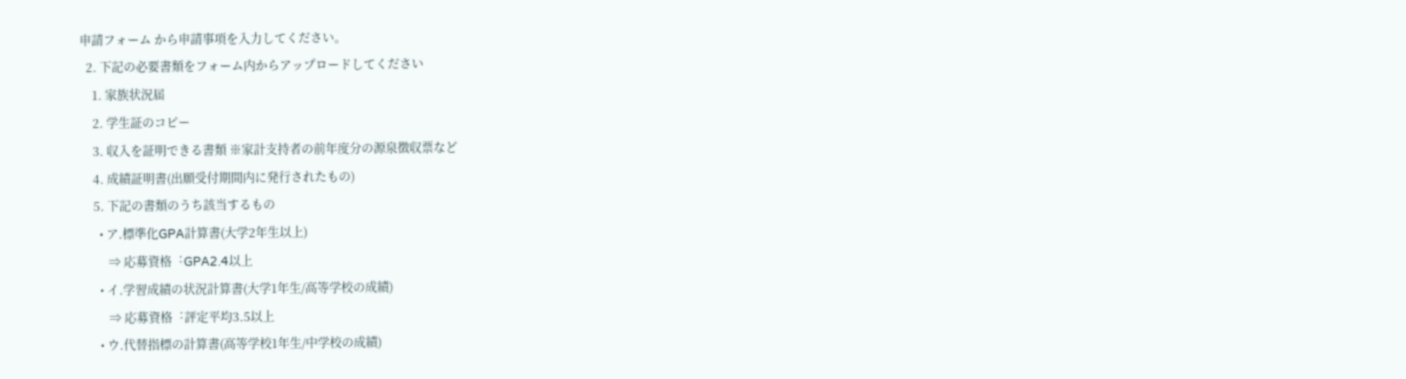申請フォーム から申請事項を入力してください。
  2. 下記の必要書類をフォーム内からアップロードしてください
    1. 家族状況届
    2. 学生証のコピー
    3. 収入を証明できる書類 ※家計支持者の前年度分の源泉徴収票など
    4. 成績証明書(出願受付期間内に発行されたもの)
    5. 下記の書類のうち該当するもの
      • ア.標準化GPA計算書(大学2年生以上)
         ⇒ 応募資格︓GPA2.4以上
      • イ.学習成績の状況計算書(大学1年生/高等学校の成績)
         ⇒ 応募資格︓評定平均3.5以上
      • ウ.代替指標の計算書(高等学校1年生/中学校の成績)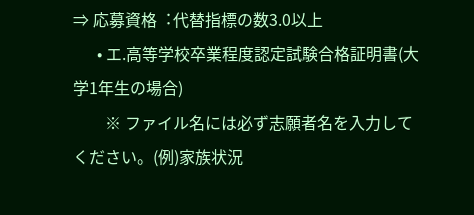⇒ 応募資格︓代替指標の数3.0以上
      • エ.高等学校卒業程度認定試験合格証明書(大学1年生の場合)
        ※ ファイル名には必ず志願者名を入力してください。(例)家族状況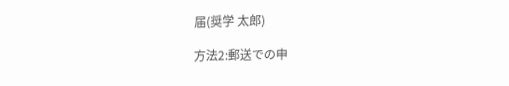届(奨学 太郎)

方法2:郵送での申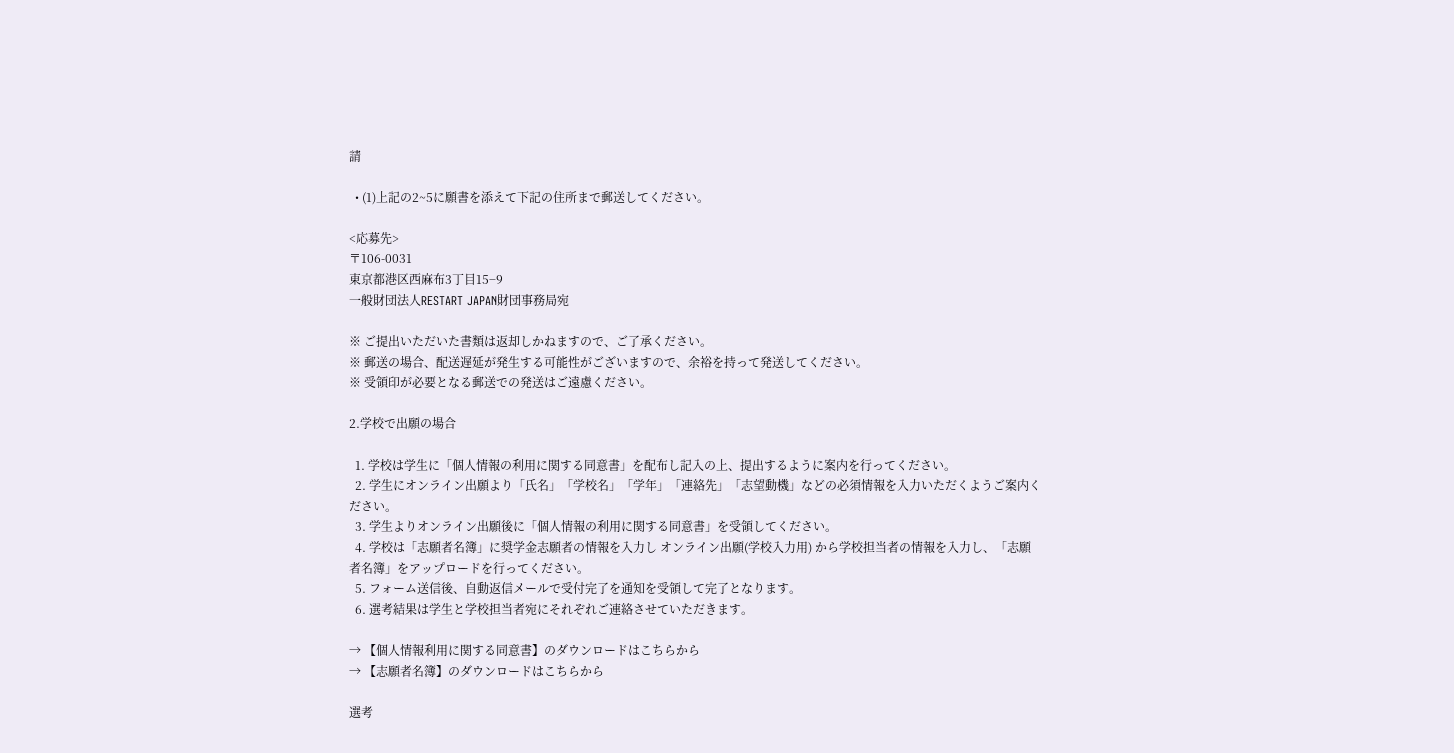請

  • (1)上記の2~5に願書を添えて下記の住所まで郵送してください。

<応募先>
〒106-0031
東京都港区西麻布3丁目15−9
一般財団法人RESTART JAPAN財団事務局宛

※ ご提出いただいた書類は返却しかねますので、ご了承ください。
※ 郵送の場合、配送遅延が発生する可能性がございますので、余裕を持って発送してください。
※ 受領印が必要となる郵送での発送はご遠慮ください。

2.学校で出願の場合

  1. 学校は学生に「個人情報の利用に関する同意書」を配布し記入の上、提出するように案内を行ってください。
  2. 学生にオンライン出願より「氏名」「学校名」「学年」「連絡先」「志望動機」などの必須情報を入力いただくようご案内ください。
  3. 学生よりオンライン出願後に「個人情報の利用に関する同意書」を受領してください。
  4. 学校は「志願者名簿」に奨学金志願者の情報を入力し オンライン出願(学校入力用) から学校担当者の情報を入力し、「志願者名簿」をアップロードを行ってください。
  5. フォーム送信後、自動返信メールで受付完了を通知を受領して完了となります。
  6. 選考結果は学生と学校担当者宛にそれぞれご連絡させていただきます。

→ 【個人情報利用に関する同意書】のダウンロードはこちらから
→ 【志願者名簿】のダウンロードはこちらから

選考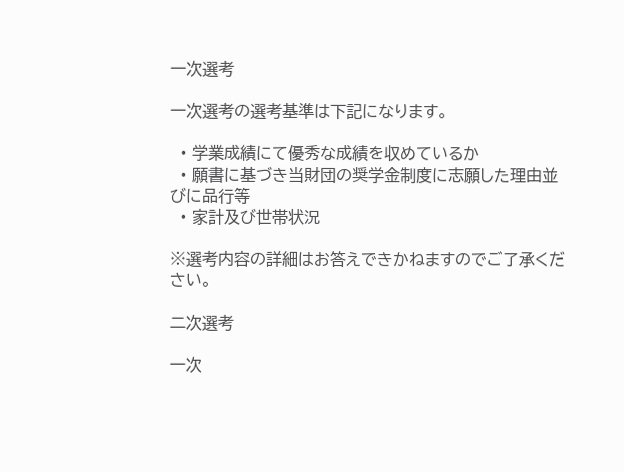一次選考

一次選考の選考基準は下記になります。

  • 学業成績にて優秀な成績を収めているか
  • 願書に基づき当財団の奨学金制度に志願した理由並びに品行等
  • 家計及び世帯状況

※選考内容の詳細はお答えできかねますのでご了承ください。

二次選考

一次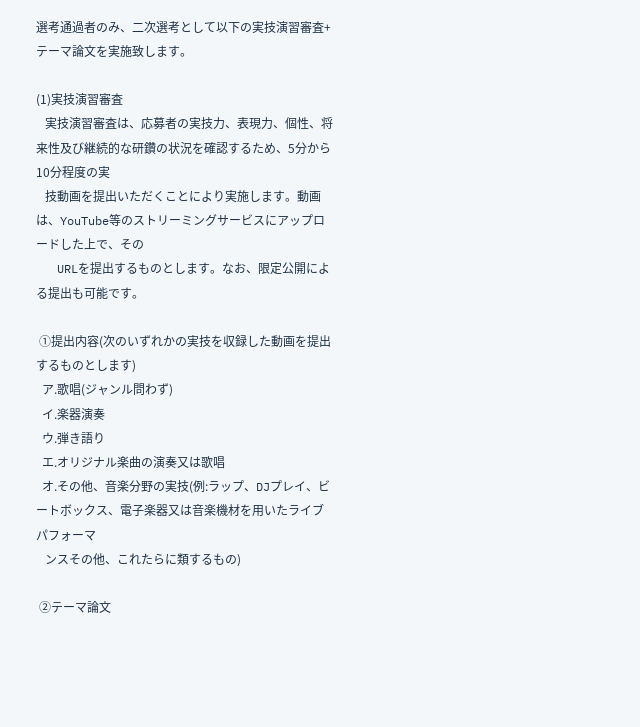選考通過者のみ、二次選考として以下の実技演習審査+テーマ論文を実施致します。

(1)実技演習審査
   実技演習審査は、応募者の実技力、表現力、個性、将来性及び継続的な研鑽の状況を確認するため、5分から10分程度の実
   技動画を提出いただくことにより実施します。動画は、YouTube等のストリーミングサービスにアップロードした上で、その
   URLを提出するものとします。なお、限定公開による提出も可能です。

 ①提出内容(次のいずれかの実技を収録した動画を提出するものとします)
  ア.歌唱(ジャンル問わず)
  イ.楽器演奏
  ウ.弾き語り
  エ.オリジナル楽曲の演奏又は歌唱
  オ.その他、音楽分野の実技(例:ラップ、DJプレイ、ビートボックス、電子楽器又は音楽機材を用いたライブパフォーマ
   ンスその他、これたらに類するもの)

 ②テーマ論文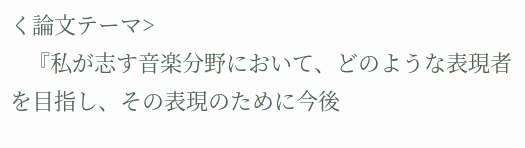く論文テーマ>
   『私が志す音楽分野において、どのような表現者を目指し、その表現のために今後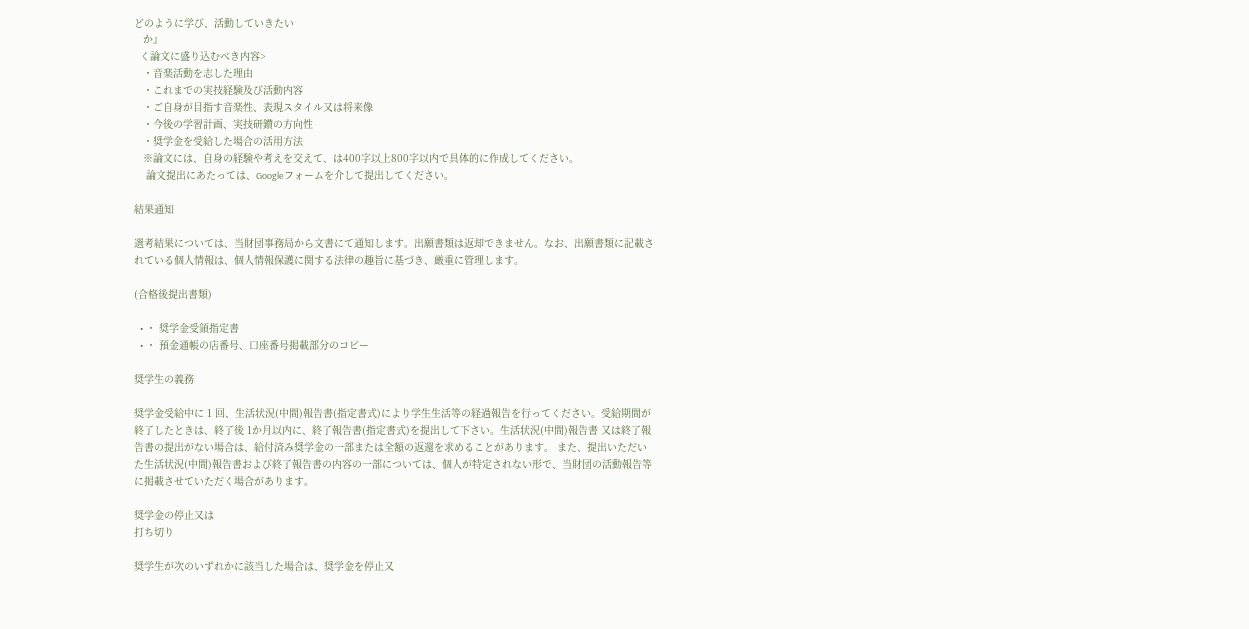どのように学び、活動していきたい
   か』
  く論文に盛り込むべき内容>
   ・音楽活動を志した理由
   ・これまでの実技経験及び活動内容
   ・ご自身が目指す音楽性、表現スタイル又は将来像
   ・今後の学習計画、実技研鑚の方向性
   ・奨学金を受給した場合の活用方法
   ※論文には、自身の経験や考えを交えて、は400字以上800字以内で具体的に作成してください。
    論文提出にあたっては、Googleフォームを介して提出してください。

結果通知

選考結果については、当財団事務局から文書にて通知します。出願書類は返却できません。なお、出願書類に記載されている個人情報は、個人情報保護に関する法律の趣旨に基づき、厳重に管理します。

(合格後提出書類)

  • ・ 奨学金受領指定書
  • ・ 預金通帳の店番号、口座番号掲載部分のコピー

奨学生の義務

奨学金受給中に 1 回、生活状況(中間)報告書(指定書式)により学生生活等の経過報告を行ってください。受給期間が終了したときは、終了後 1か月以内に、終了報告書(指定書式)を提出して下さい。生活状況(中間)報告書 又は終了報告書の提出がない場合は、給付済み奨学金の一部または全額の返還を求めることがあります。 また、提出いただいた生活状況(中間)報告書および終了報告書の内容の一部については、個人が特定されない形で、当財団の活動報告等に掲載させていただく場合があります。

奨学金の停止又は
打ち切り

奨学生が次のいずれかに該当した場合は、奨学金を停止又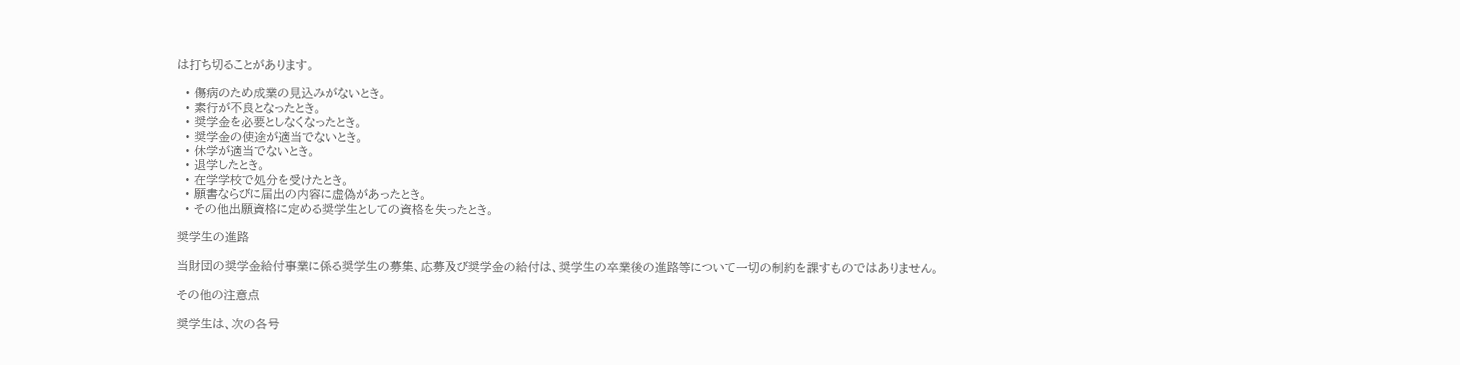は打ち切ることがあります。

  • 傷病のため成業の見込みがないとき。
  • 素行が不良となったとき。
  • 奨学金を必要としなくなったとき。
  • 奨学金の使途が適当でないとき。
  • 休学が適当でないとき。
  • 退学したとき。
  • 在学学校で処分を受けたとき。
  • 願書ならびに届出の内容に虚偽があったとき。
  • その他出願資格に定める奨学生としての資格を失ったとき。

奨学生の進路

当財団の奨学金給付事業に係る奨学生の募集、応募及び奨学金の給付は、奨学生の卒業後の進路等について一切の制約を課すものではありません。

その他の注意点

奨学生は、次の各号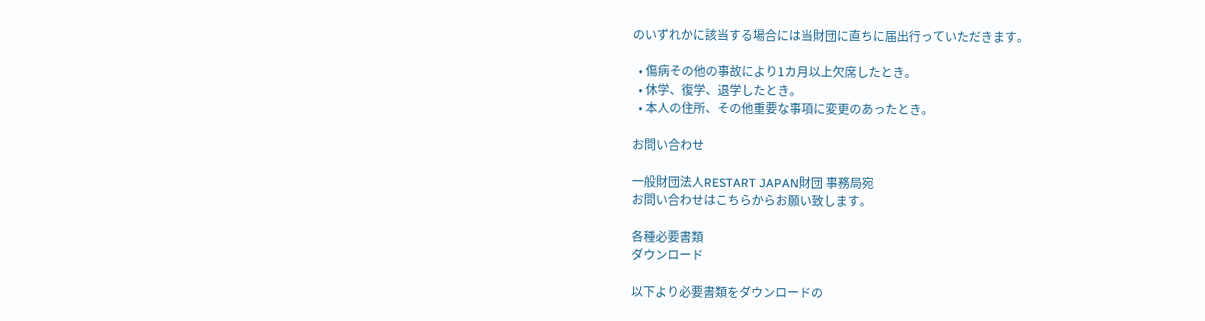のいずれかに該当する場合には当財団に直ちに届出行っていただきます。

  • 傷病その他の事故により1カ月以上欠席したとき。
  • 休学、復学、退学したとき。
  • 本人の住所、その他重要な事項に変更のあったとき。

お問い合わせ

一般財団法人RESTART JAPAN財団 事務局宛
お問い合わせはこちらからお願い致します。

各種必要書類
ダウンロード

以下より必要書類をダウンロードの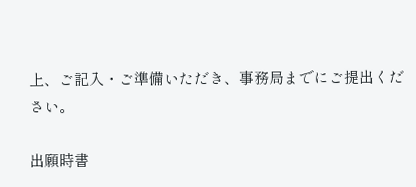上、ご記入・ご準備いただき、事務局までにご提出ください。

出願時書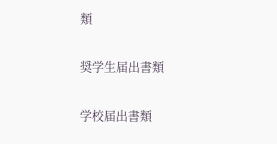類

奨学生届出書類

学校届出書類